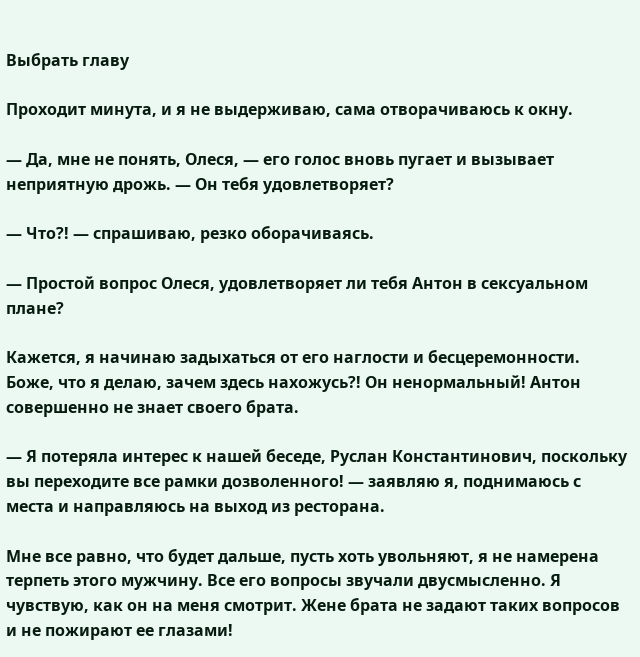Выбрать главу

Проходит минута, и я не выдерживаю, сама отворачиваюсь к окну.

— Да, мне не понять, Олеся, — его голос вновь пугает и вызывает неприятную дрожь. — Он тебя удовлетворяет?

— Что?! — спрашиваю, резко оборачиваясь.

— Простой вопрос Олеся, удовлетворяет ли тебя Антон в сексуальном плане?

Кажется, я начинаю задыхаться от его наглости и бесцеремонности. Боже, что я делаю, зачем здесь нахожусь?! Он ненормальный! Антон совершенно не знает своего брата.

— Я потеряла интерес к нашей беседе, Руслан Константинович, поскольку вы переходите все рамки дозволенного! — заявляю я, поднимаюсь с места и направляюсь на выход из ресторана.

Мне все равно, что будет дальше, пусть хоть увольняют, я не намерена терпеть этого мужчину. Все его вопросы звучали двусмысленно. Я чувствую, как он на меня смотрит. Жене брата не задают таких вопросов и не пожирают ее глазами!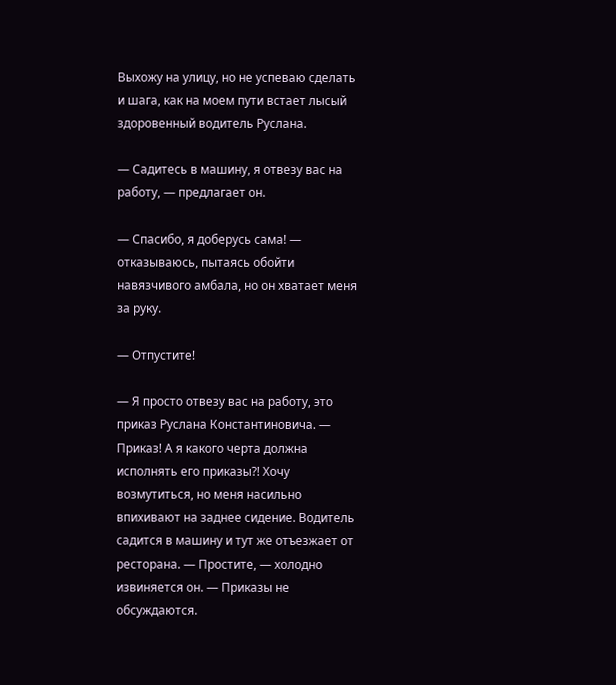Выхожу на улицу, но не успеваю сделать и шага, как на моем пути встает лысый здоровенный водитель Руслана.

— Садитесь в машину, я отвезу вас на работу, — предлагает он.

— Спасибо, я доберусь сама! — отказываюсь, пытаясь обойти навязчивого амбала, но он хватает меня за руку.

— Отпустите!

— Я просто отвезу вас на работу, это приказ Руслана Константиновича. — Приказ! А я какого черта должна исполнять его приказы?! Хочу возмутиться, но меня насильно впихивают на заднее сидение. Водитель садится в машину и тут же отъезжает от ресторана. — Простите, — холодно извиняется он. — Приказы не обсуждаются.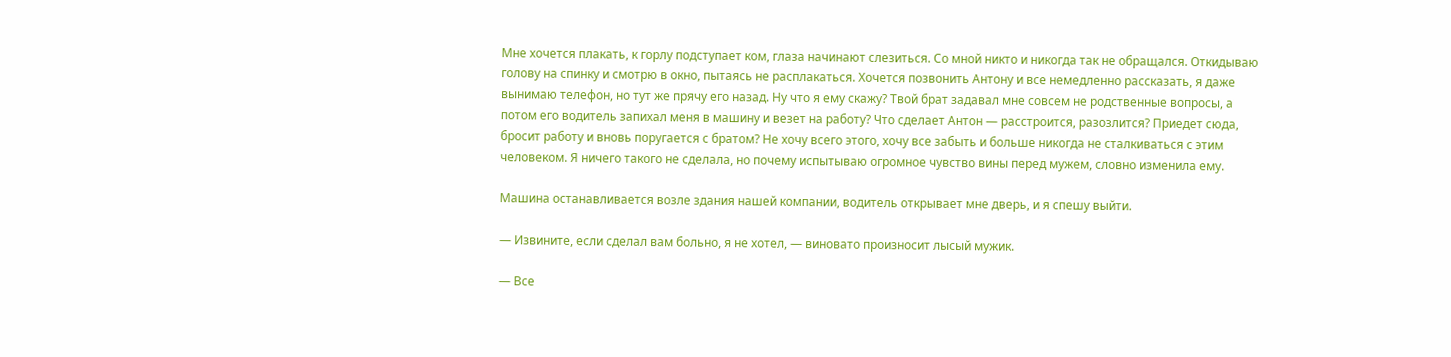Мне хочется плакать, к горлу подступает ком, глаза начинают слезиться. Со мной никто и никогда так не обращался. Откидываю голову на спинку и смотрю в окно, пытаясь не расплакаться. Хочется позвонить Антону и все немедленно рассказать, я даже вынимаю телефон, но тут же прячу его назад. Ну что я ему скажу? Твой брат задавал мне совсем не родственные вопросы, а потом его водитель запихал меня в машину и везет на работу? Что сделает Антон — расстроится, разозлится? Приедет сюда, бросит работу и вновь поругается с братом? Не хочу всего этого, хочу все забыть и больше никогда не сталкиваться с этим человеком. Я ничего такого не сделала, но почему испытываю огромное чувство вины перед мужем, словно изменила ему.

Машина останавливается возле здания нашей компании, водитель открывает мне дверь, и я спешу выйти.

— Извините, если сделал вам больно, я не хотел, — виновато произносит лысый мужик.

— Все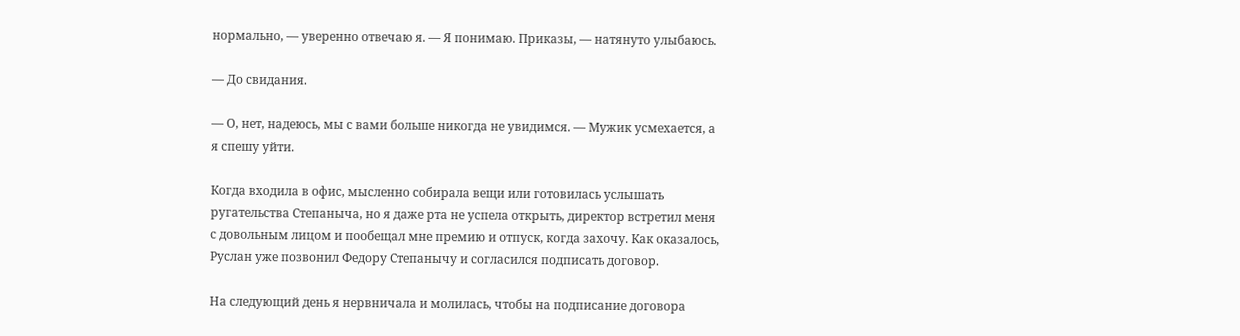нормально, — уверенно отвечаю я. — Я понимаю. Приказы, — натянуто улыбаюсь.

— До свидания.

— О, нет, надеюсь, мы с вами больше никогда не увидимся. — Мужик усмехается, а я спешу уйти.

Когда входила в офис, мысленно собирала вещи или готовилась услышать ругательства Степаныча, но я даже рта не успела открыть, директор встретил меня с довольным лицом и пообещал мне премию и отпуск, когда захочу. Как оказалось, Руслан уже позвонил Федору Степанычу и согласился подписать договор.

На следующий день я нервничала и молилась, чтобы на подписание договора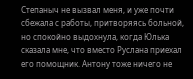Степаныч не вызвал меня, и уже почти сбежала с работы, притворяясь больной, но спокойно выдохнула, когда Юлька сказала мне, что вместо Руслана приехал его помощник. Антону тоже ничего не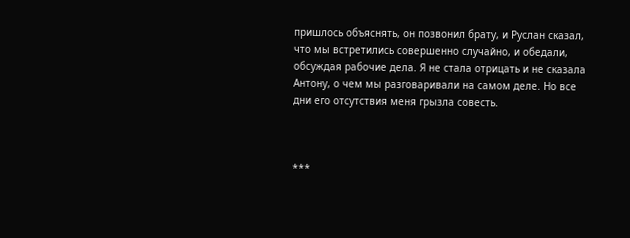пришлось объяснять, он позвонил брату, и Руслан сказал, что мы встретились совершенно случайно, и обедали, обсуждая рабочие дела. Я не стала отрицать и не сказала Антону, о чем мы разговаривали на самом деле. Но все дни его отсутствия меня грызла совесть.



***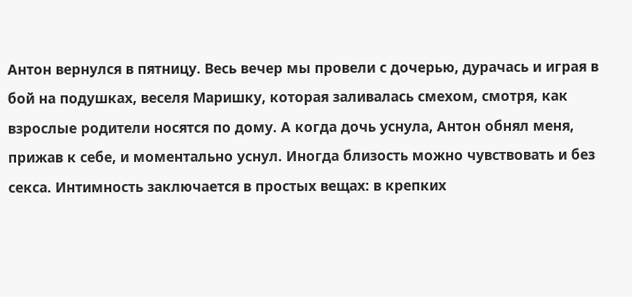Антон вернулся в пятницу. Весь вечер мы провели с дочерью, дурачась и играя в бой на подушках, веселя Маришку, которая заливалась смехом, смотря, как взрослые родители носятся по дому. А когда дочь уснула, Антон обнял меня, прижав к себе, и моментально уснул. Иногда близость можно чувствовать и без секса. Интимность заключается в простых вещах: в крепких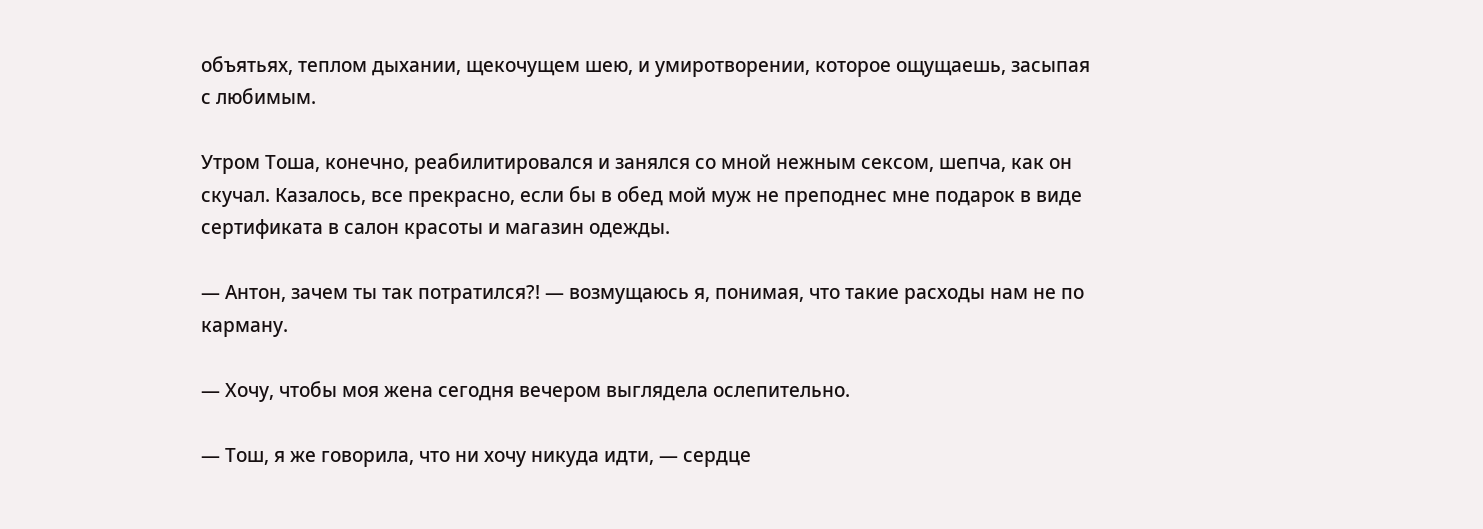объятьях, теплом дыхании, щекочущем шею, и умиротворении, которое ощущаешь, засыпая с любимым.

Утром Тоша, конечно, реабилитировался и занялся со мной нежным сексом, шепча, как он скучал. Казалось, все прекрасно, если бы в обед мой муж не преподнес мне подарок в виде сертификата в салон красоты и магазин одежды.

— Антон, зачем ты так потратился?! — возмущаюсь я, понимая, что такие расходы нам не по карману.

— Хочу, чтобы моя жена сегодня вечером выглядела ослепительно.

— Тош, я же говорила, что ни хочу никуда идти, — сердце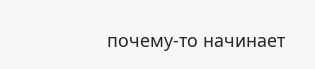почему-то начинает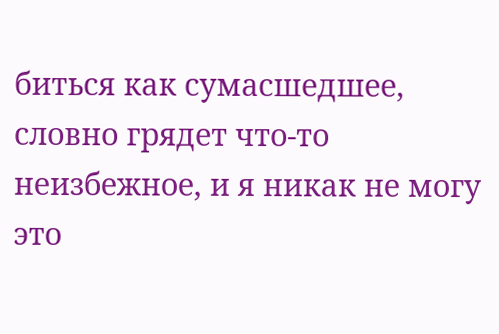биться как сумасшедшее, словно грядет что-то неизбежное, и я никак не могу это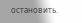остановить.